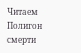Читаем Полигон смерти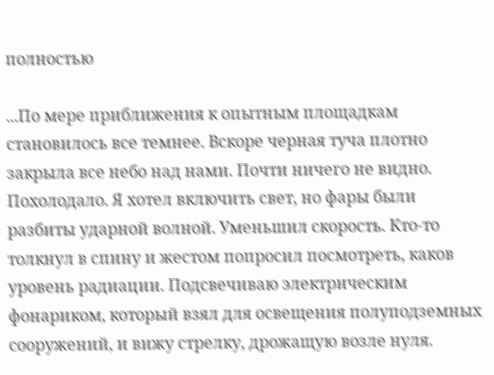полностью

...По мере приближения к опытным площадкам становилось все темнее. Вскоре черная туча плотно закрыла все небо над нами. Почти ничего не видно. Похолодало. Я хотел включить свет, но фары были разбиты ударной волной. Уменьшил скорость. Кто-то толкнул в спину и жестом попросил посмотреть, каков уровень радиации. Подсвечиваю электрическим фонариком, который взял для освещения полуподземных сооружений, и вижу стрелку, дрожащую возле нуля.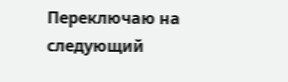Переключаю на следующий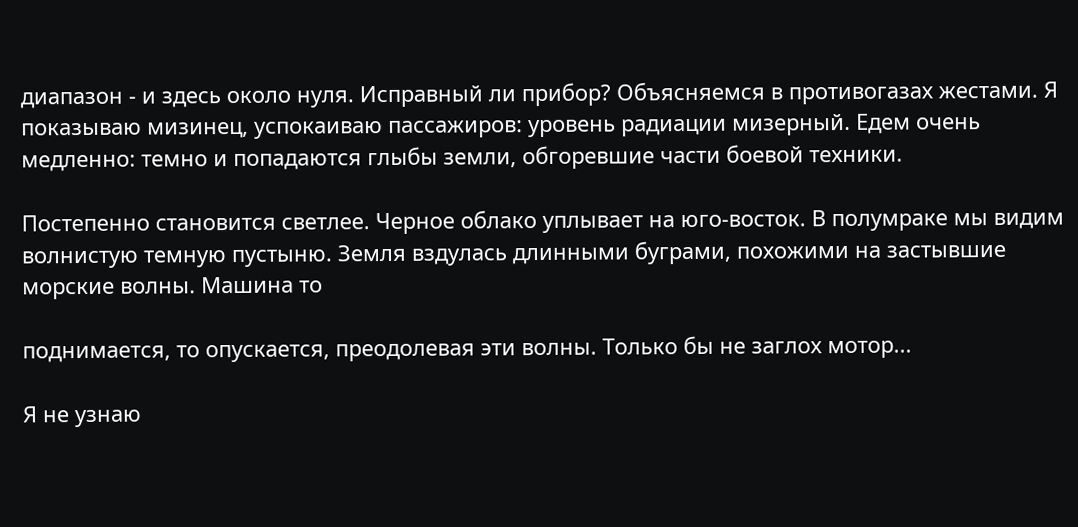диапазон - и здесь около нуля. Исправный ли прибор? Объясняемся в противогазах жестами. Я показываю мизинец, успокаиваю пассажиров: уровень радиации мизерный. Едем очень медленно: темно и попадаются глыбы земли, обгоревшие части боевой техники.

Постепенно становится светлее. Черное облако уплывает на юго-восток. В полумраке мы видим волнистую темную пустыню. Земля вздулась длинными буграми, похожими на застывшие морские волны. Машина то

поднимается, то опускается, преодолевая эти волны. Только бы не заглох мотор...

Я не узнаю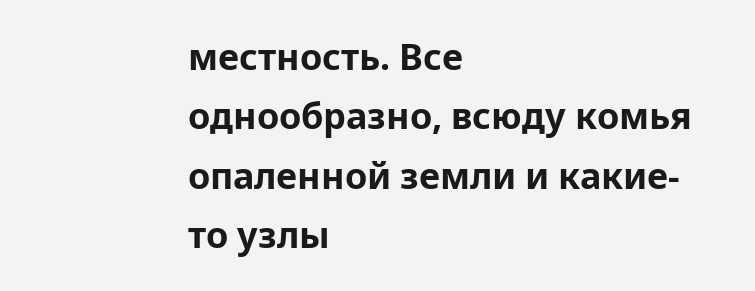местность. Все однообразно, всюду комья опаленной земли и какие-то узлы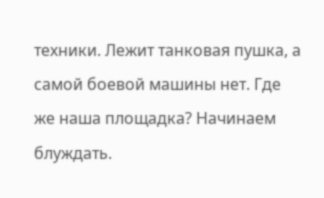техники. Лежит танковая пушка, а самой боевой машины нет. Где же наша площадка? Начинаем блуждать.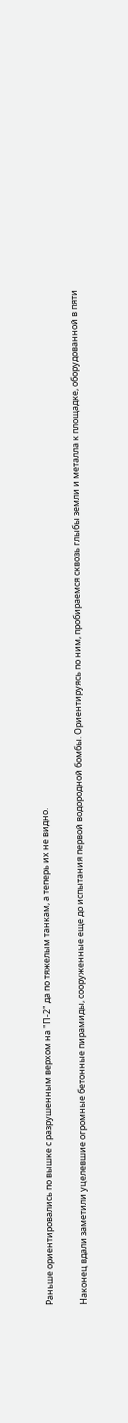Раньше ориентировались по вышке с разрушенным верхом на "П-2" да по тяжелым танкам, а теперь их не видно.

Наконец вдали заметили уцелевшие огромные бетонные пирамиды, сооруженные еще до испытания первой водородной бомбы. Ориентируясь по ним, пробираемся сквозь глыбы земли и металла к площадке, оборудованной в пяти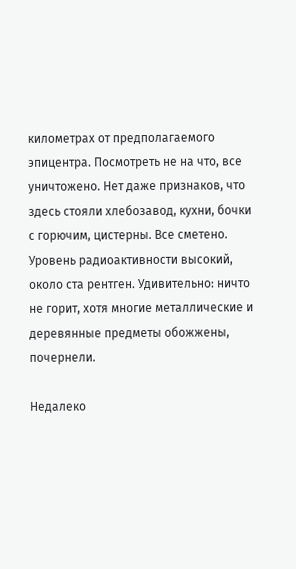километрах от предполагаемого эпицентра. Посмотреть не на что, все уничтожено. Нет даже признаков, что здесь стояли хлебозавод, кухни, бочки с горючим, цистерны. Все сметено. Уровень радиоактивности высокий, около ста рентген. Удивительно: ничто не горит, хотя многие металлические и деревянные предметы обожжены, почернели.

Недалеко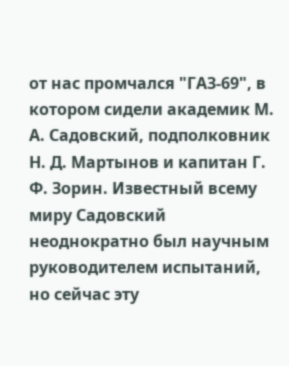от нас промчался "ГАЗ-69", в котором сидели академик М. А. Садовский, подполковник Н. Д. Мартынов и капитан Г. Ф. Зорин. Известный всему миру Садовский неоднократно был научным руководителем испытаний, но сейчас эту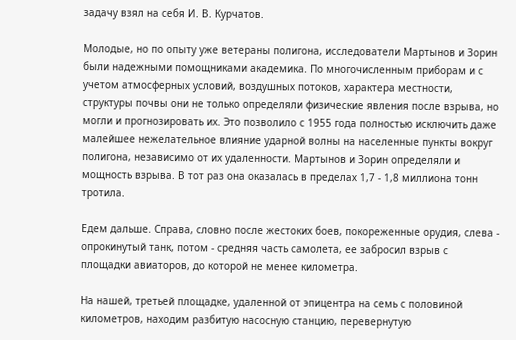задачу взял на себя И. В. Курчатов.

Молодые, но по опыту уже ветераны полигона, исследователи Мартынов и Зорин были надежными помощниками академика. По многочисленным приборам и с учетом атмосферных условий, воздушных потоков, характера местности, структуры почвы они не только определяли физические явления после взрыва, но могли и прогнозировать их. Это позволило с 1955 года полностью исключить даже малейшее нежелательное влияние ударной волны на населенные пункты вокруг полигона, независимо от их удаленности. Мартынов и Зорин определяли и мощность взрыва. В тот раз она оказалась в пределах 1,7 - 1,8 миллиона тонн тротила.

Едем дальше. Справа, словно после жестоких боев, покореженные орудия, слева - опрокинутый танк, потом - средняя часть самолета, ее забросил взрыв с площадки авиаторов, до которой не менее километра.

На нашей, третьей площадке, удаленной от эпицентра на семь с половиной километров, находим разбитую насосную станцию, перевернутую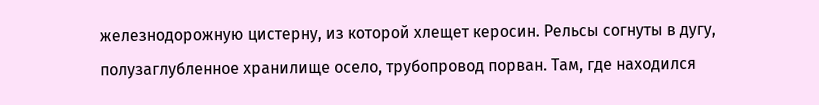железнодорожную цистерну, из которой хлещет керосин. Рельсы согнуты в дугу, полузаглубленное хранилище осело, трубопровод порван. Там, где находился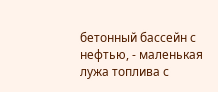бетонный бассейн с нефтью, - маленькая лужа топлива с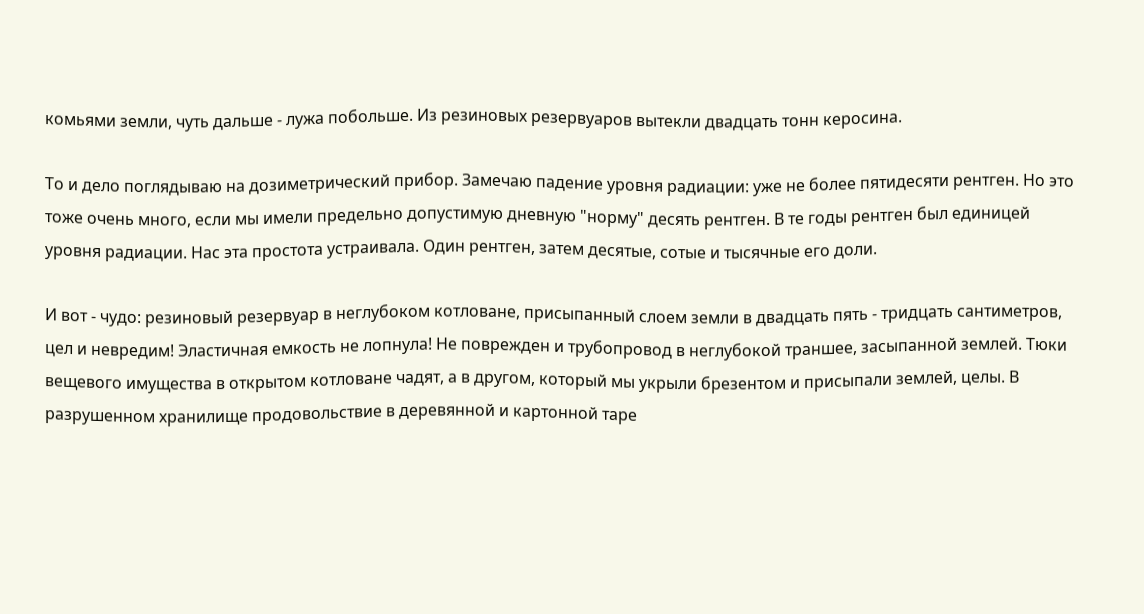комьями земли, чуть дальше - лужа побольше. Из резиновых резервуаров вытекли двадцать тонн керосина.

То и дело поглядываю на дозиметрический прибор. Замечаю падение уровня радиации: уже не более пятидесяти рентген. Но это тоже очень много, если мы имели предельно допустимую дневную "норму" десять рентген. В те годы рентген был единицей уровня радиации. Нас эта простота устраивала. Один рентген, затем десятые, сотые и тысячные его доли.

И вот - чудо: резиновый резервуар в неглубоком котловане, присыпанный слоем земли в двадцать пять - тридцать сантиметров, цел и невредим! Эластичная емкость не лопнула! Не поврежден и трубопровод в неглубокой траншее, засыпанной землей. Тюки вещевого имущества в открытом котловане чадят, а в другом, который мы укрыли брезентом и присыпали землей, целы. В разрушенном хранилище продовольствие в деревянной и картонной таре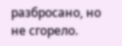разбросано, но не сгорело.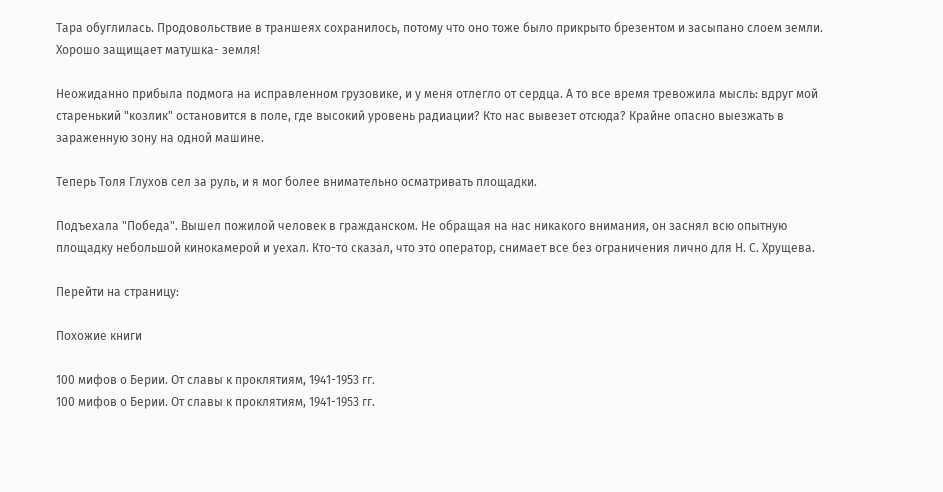Тара обуглилась. Продовольствие в траншеях сохранилось, потому что оно тоже было прикрыто брезентом и засыпано слоем земли. Хорошо защищает матушка- земля!

Неожиданно прибыла подмога на исправленном грузовике, и у меня отлегло от сердца. А то все время тревожила мысль: вдруг мой старенький "козлик" остановится в поле, где высокий уровень радиации? Кто нас вывезет отсюда? Крайне опасно выезжать в зараженную зону на одной машине.

Теперь Толя Глухов сел за руль, и я мог более внимательно осматривать площадки.

Подъехала "Победа". Вышел пожилой человек в гражданском. Не обращая на нас никакого внимания, он заснял всю опытную площадку небольшой кинокамерой и уехал. Кто-то сказал, что это оператор, снимает все без ограничения лично для Н. С. Хрущева.

Перейти на страницу:

Похожие книги

100 мифов о Берии. От славы к проклятиям, 1941-1953 гг.
100 мифов о Берии. От славы к проклятиям, 1941-1953 гг.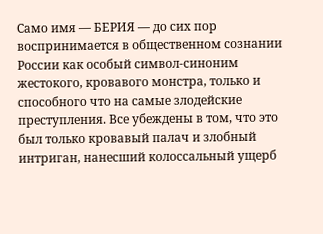Само имя — БЕРИЯ — до сих пор воспринимается в общественном сознании России как особый символ-синоним жестокого, кровавого монстра, только и способного что на самые злодейские преступления. Все убеждены в том, что это был только кровавый палач и злобный интриган, нанесший колоссальный ущерб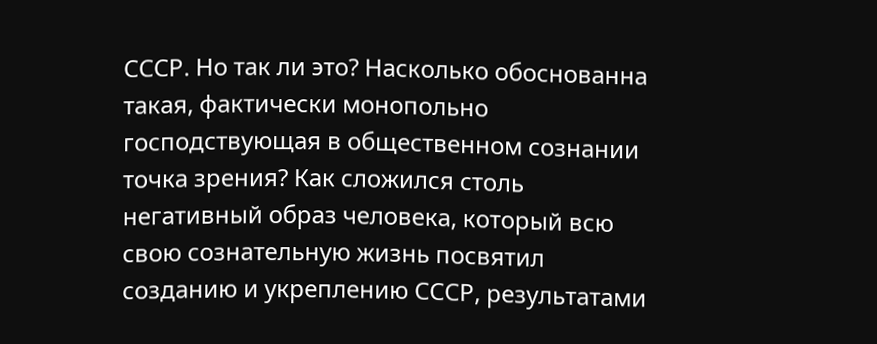СССР. Но так ли это? Насколько обоснованна такая, фактически монопольно господствующая в общественном сознании точка зрения? Как сложился столь негативный образ человека, который всю свою сознательную жизнь посвятил созданию и укреплению СССР, результатами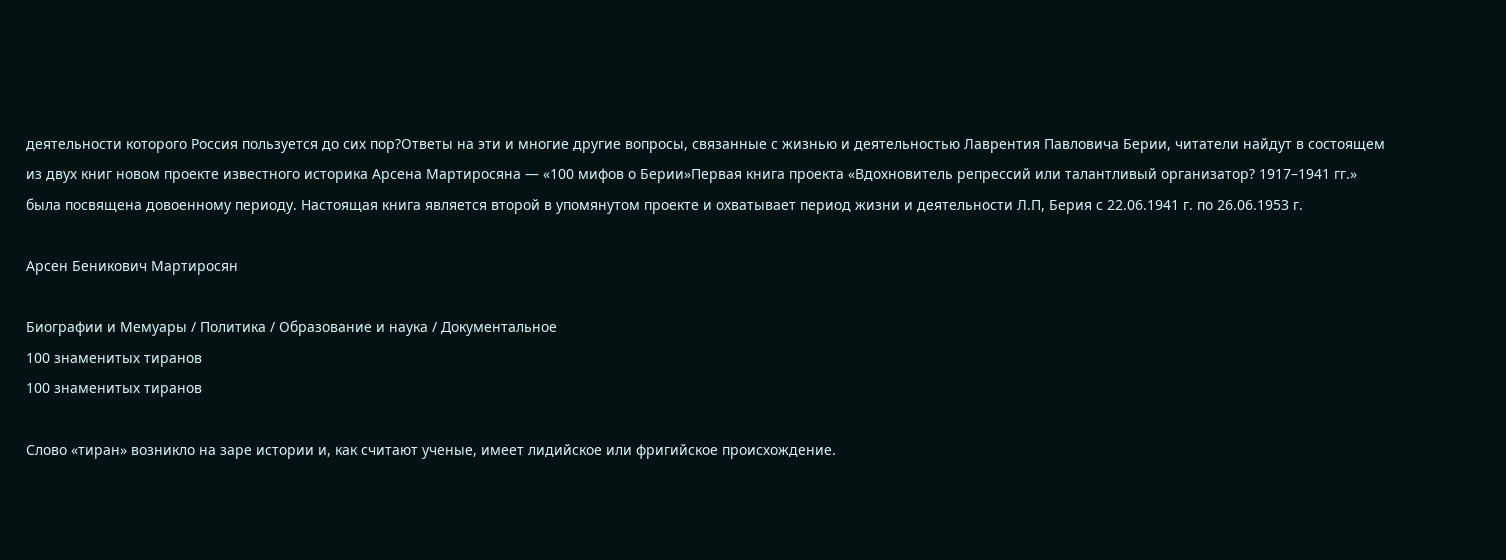деятельности которого Россия пользуется до сих пор?Ответы на эти и многие другие вопросы, связанные с жизнью и деятельностью Лаврентия Павловича Берии, читатели найдут в состоящем из двух книг новом проекте известного историка Арсена Мартиросяна — «100 мифов о Берии»Первая книга проекта «Вдохновитель репрессий или талантливый организатор? 1917–1941 гг.» была посвящена довоенному периоду. Настоящая книга является второй в упомянутом проекте и охватывает период жизни и деятельности Л.П, Берия с 22.06.1941 г. по 26.06.1953 г.

Арсен Беникович Мартиросян

Биографии и Мемуары / Политика / Образование и наука / Документальное
100 знаменитых тиранов
100 знаменитых тиранов

Слово «тиран» возникло на заре истории и, как считают ученые, имеет лидийское или фригийское происхождение.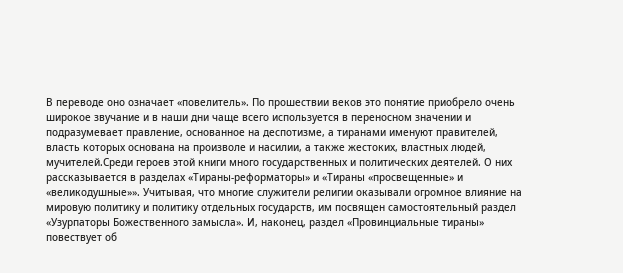В переводе оно означает «повелитель». По прошествии веков это понятие приобрело очень широкое звучание и в наши дни чаще всего используется в переносном значении и подразумевает правление, основанное на деспотизме, а тиранами именуют правителей, власть которых основана на произволе и насилии, а также жестоких, властных людей, мучителей.Среди героев этой книги много государственных и политических деятелей. О них рассказывается в разделах «Тираны-реформаторы» и «Тираны «просвещенные» и «великодушные»». Учитывая, что многие служители религии оказывали огромное влияние на мировую политику и политику отдельных государств, им посвящен самостоятельный раздел «Узурпаторы Божественного замысла». И, наконец, раздел «Провинциальные тираны» повествует об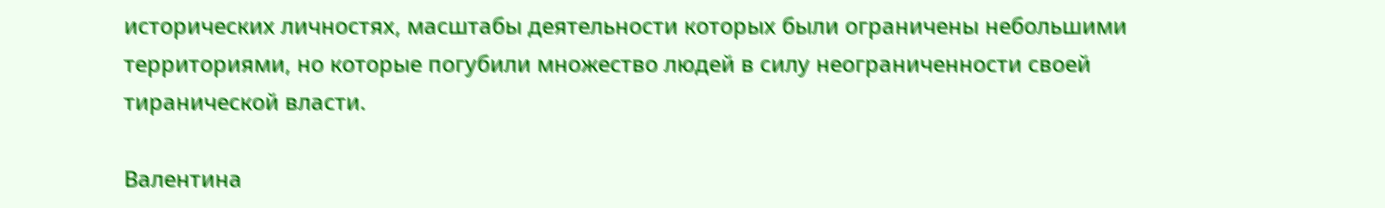исторических личностях, масштабы деятельности которых были ограничены небольшими территориями, но которые погубили множество людей в силу неограниченности своей тиранической власти.

Валентина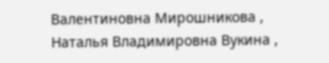Валентиновна Мирошникова , Наталья Владимировна Вукина ,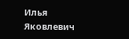Илья Яковлевич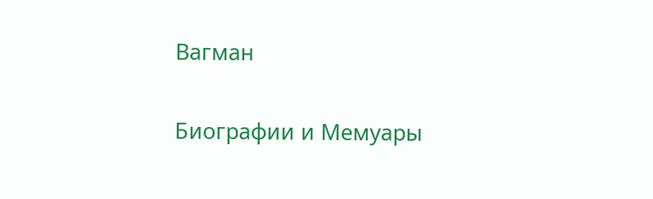Вагман

Биографии и Мемуары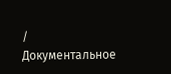/ Документальное